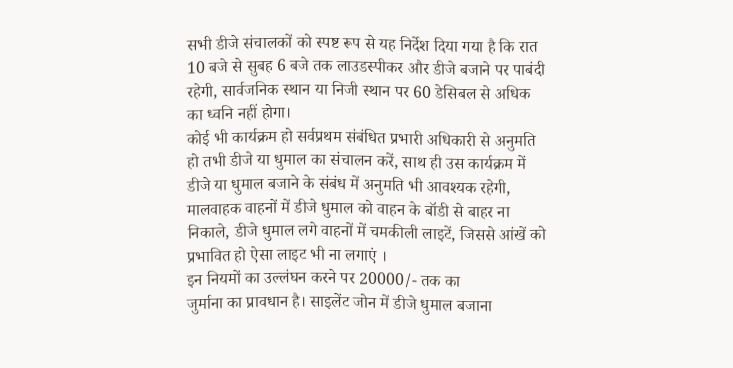सभी डीजे संचालकों को स्पष्ट रूप से यह निर्देश दिया गया है कि रात 10 बजे से सुबह 6 बजे तक लाउडस्पीकर और डीजे बजाने पर पाबंदी रहेगी, सार्वजनिक स्थान या निजी स्थान पर 60 डेसिबल से अधिक का ध्वनि नहीं होगा।
कोई भी कार्यक्रम हो सर्वप्रथम संबंधित प्रभारी अधिकारी से अनुमति हो तभी डीजे या धुमाल का संचालन करें, साथ ही उस कार्यक्रम में डीजे या धुमाल बजाने के संबंध में अनुमति भी आवश्यक रहेगी, मालवाहक वाहनों में डीजे धुमाल को वाहन के बॉडी से बाहर ना निकाले, डीजे धुमाल लगे वाहनों में चमकीली लाइटें, जिससे आंखें को प्रभावित हो ऐसा लाइट भी ना लगाएं ।
इन नियमों का उल्लंघन करने पर 20000/- तक का
जुर्माना का प्रावधान है। साइलेंट जोन में डीजे धुमाल बजाना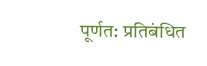पूर्णत: प्रतिबंधित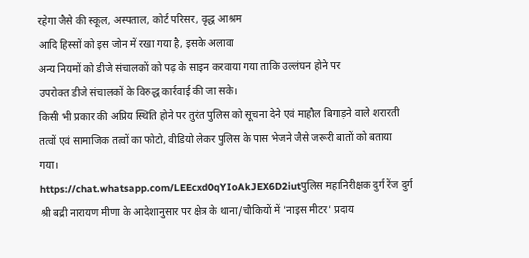रहेगा जैसे की स्कूल, अस्पताल, कोर्ट परिसर, वृद्ध आश्रम
आदि हिस्सों को इस जोन में रखा गया है, इसके अलावा
अन्य नियमों को डीजे संचालकों को पढ़ के साइन करवाया गया ताकि उल्लंघन होने पर
उपरोक्त डीजे संचालकों के विरुद्ध कार्रवाई की जा सके।
किसी भी प्रकार की अप्रिय स्थिति होने पर तुरंत पुलिस को सूचना देने एवं माहौल बिगाड़ने वाले शरारती तत्वों एवं सामाजिक तत्वों का फोटो, वीडियो लेकर पुलिस के पास भेजने जैसे जरूरी बातों को बताया गया।
https://chat.whatsapp.com/LEEcxd0qYIoAkJEX6D2iutपुलिस महानिरीक्षक दुर्ग रेंज दुर्ग श्री बद्री नारायण मीणा के आदेशानुसार पर क्षेत्र के थाना/चौकियों में 'नाइस मीटर' प्रदाय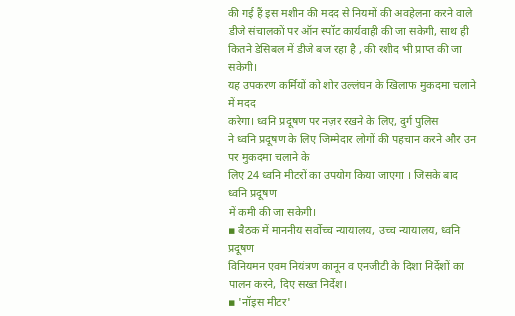की गई हैं इस मशीन की मदद से नियमों की अवहेलना करने वाले डीजे संचालकों पर ऑन स्पॉट कार्यवाही की जा सकेगी, साथ ही कितने डेसिबल में डीजे बज रहा है , की रशीद भी प्राप्त की जा सकेगी।
यह उपकरण कर्मियों को शोर उल्लंघन के खिलाफ मुकदमा चलाने में मदद
करेगा। ध्वनि प्रदूषण पर नज़र रखने के लिए, दुर्ग पुलिस
ने ध्वनि प्रदूषण के लिए जिम्मेदार लोगों की पहचान करने और उन पर मुकदमा चलाने के
लिए 24 ध्वनि मीटरों का उपयोग किया जाएगा । जिसके बाद ध्वनि प्रदूषण
में कमी की जा सकेगी।
▪ बैठक में माननीय सर्वोच्च न्यायालय, उच्च न्यायालय, ध्वनि प्रदूषण
विनियमन एवम नियंत्रण कानून व एनजीटी के दिशा निर्देशों का पालन करने, दिए सख्त निर्देश।
▪ 'नॉइस मीटर'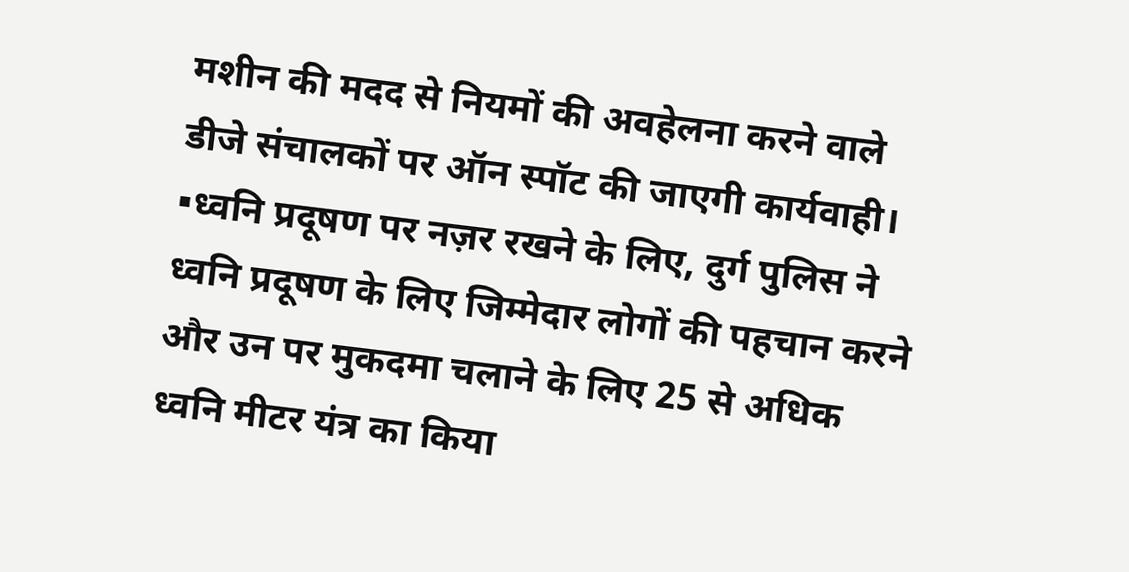मशीन की मदद से नियमों की अवहेलना करने वाले डीजे संचालकों पर ऑन स्पॉट की जाएगी कार्यवाही।
▪ध्वनि प्रदूषण पर नज़र रखने के लिए, दुर्ग पुलिस ने ध्वनि प्रदूषण के लिए जिम्मेदार लोगों की पहचान करने और उन पर मुकदमा चलाने के लिए 25 से अधिक ध्वनि मीटर यंत्र का किया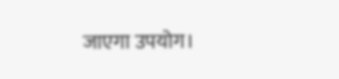जाएगा उपयोग।